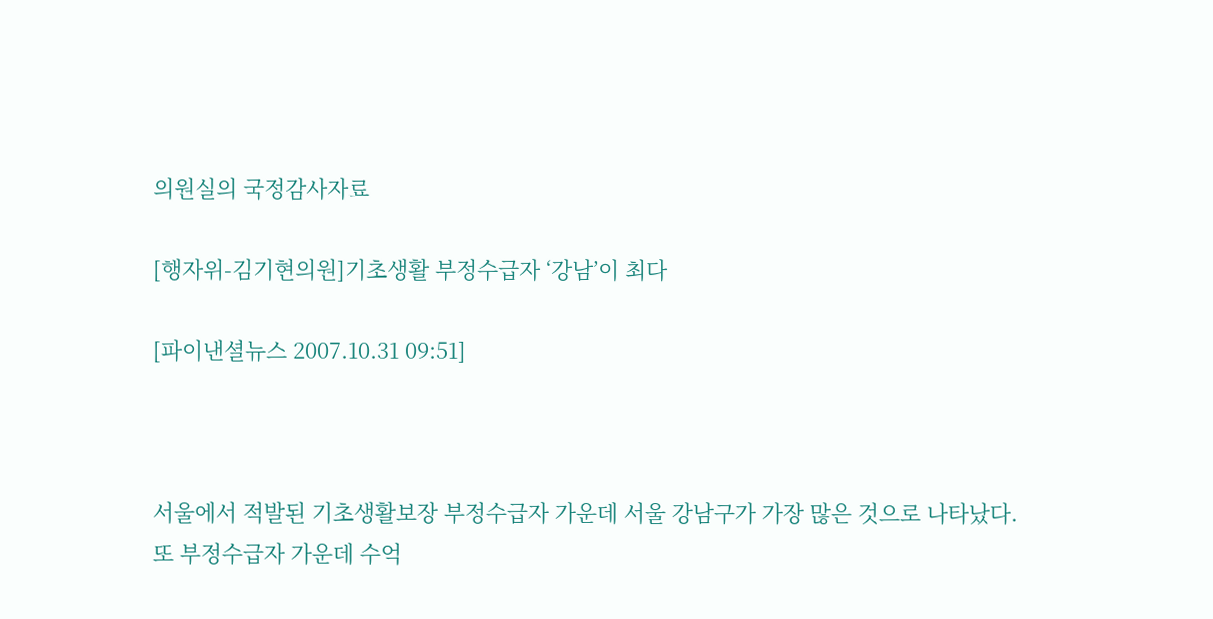의원실의 국정감사자료

[행자위-김기현의원]기초생활 부정수급자 ‘강남’이 최다

[파이낸셜뉴스 2007.10.31 09:51]



서울에서 적발된 기초생활보장 부정수급자 가운데 서울 강남구가 가장 많은 것으로 나타났다.
또 부정수급자 가운데 수억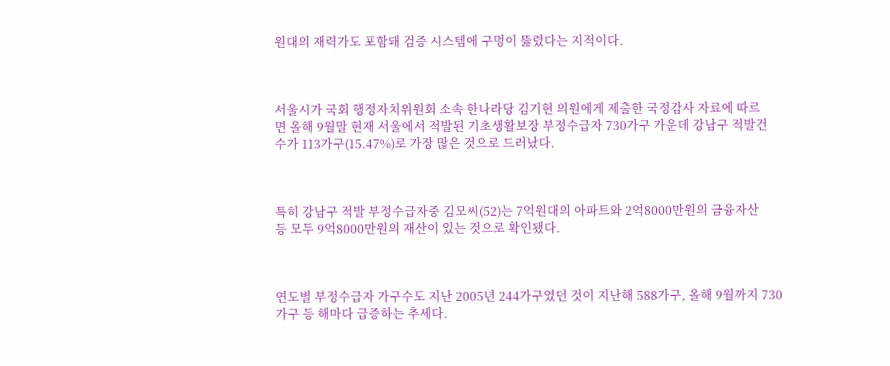원대의 재력가도 포함돼 검증 시스템에 구멍이 뚫렸다는 지적이다.



서울시가 국회 행정자치위원회 소속 한나라당 김기현 의원에게 제출한 국정감사 자료에 따르
면 올해 9월말 현재 서울에서 적발된 기초생활보장 부정수급자 730가구 가운데 강남구 적발건
수가 113가구(15.47%)로 가장 많은 것으로 드러났다.



특히 강남구 적발 부정수급자중 김모씨(52)는 7억원대의 아파트와 2억8000만원의 금융자산
등 모두 9억8000만원의 재산이 있는 것으로 확인됐다.



연도별 부정수급자 가구수도 지난 2005년 244가구였던 것이 지난해 588가구, 올해 9월까지 730
가구 등 해마다 급증하는 추세다.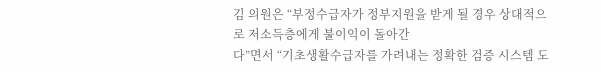김 의원은 “부정수급자가 정부지원을 받게 될 경우 상대적으로 저소득층에게 불이익이 돌아간
다”면서 “기초생활수급자를 가려내는 정확한 검증 시스템 도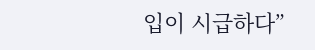입이 시급하다”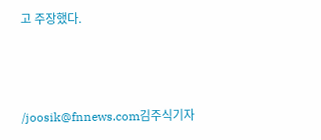고 주장했다.



/joosik@fnnews.com김주식기자